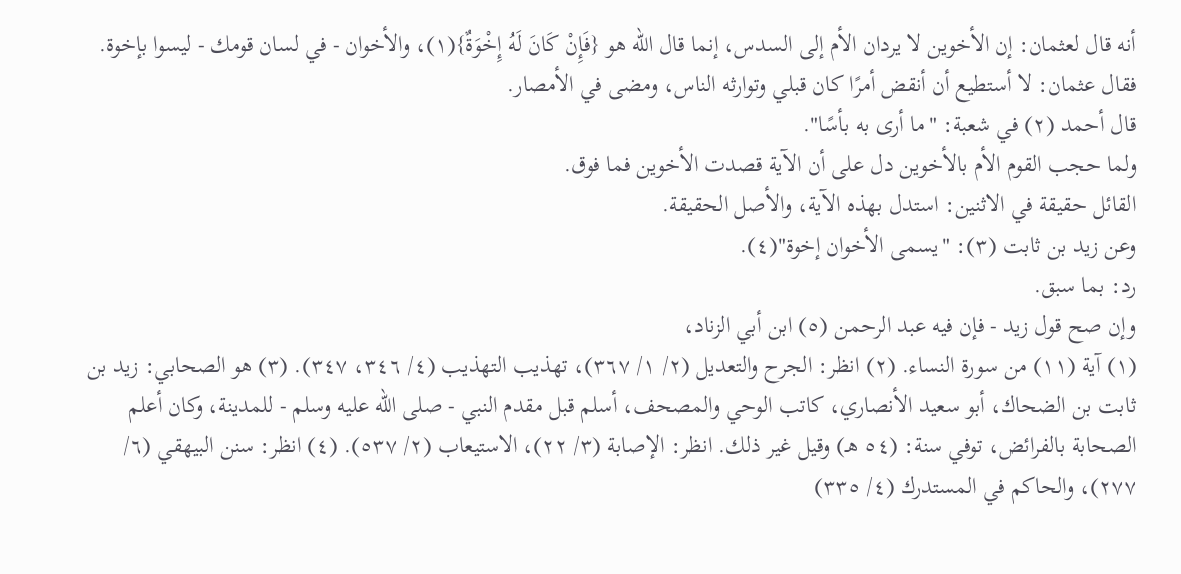أنه قال لعثمان: إن الأخوين لا يردان الأم إلى السدس، إنما قال الله هو {فَإِنْ كَانَ لَهُ إِخْوَةٌ}(١)، والأخوان - في لسان قومك - ليسوا بإخوة. فقال عثمان: لا أستطيع أن أنقض أمرًا كان قبلي وتوارثه الناس، ومضى في الأمصار.
قال أحمد (٢) في شعبة: "ما أرى به بأسًا".
ولما حجب القوم الأم بالأخوين دل على أن الآية قصدت الأخوين فما فوق.
القائل حقيقة في الاثنين: استدل بهذه الآية، والأصل الحقيقة.
وعن زيد بن ثابت (٣): "يسمى الأخوان إخوة"(٤).
رد: بما سبق.
وإن صح قول زيد - فإن فيه عبد الرحمن (٥) ابن أبي الزناد،
(١) آية (١١) من سورة النساء. (٢) انظر: الجرح والتعديل (٢/ ١/ ٣٦٧)، تهذيب التهذيب (٤/ ٣٤٦، ٣٤٧). (٣) هو الصحابي: زيد بن ثابت بن الضحاك، أبو سعيد الأنصاري، كاتب الوحي والمصحف، أسلم قبل مقدم النبي - صلى الله عليه وسلم - للمدينة، وكان أعلم الصحابة بالفرائض، توفي سنة: (٥٤ هـ) وقيل غير ذلك. انظر: الإصابة (٣/ ٢٢)، الاستيعاب (٢/ ٥٣٧). (٤) انظر: سنن البيهقي (٦/ ٢٧٧)، والحاكم في المستدرك (٤/ ٣٣٥)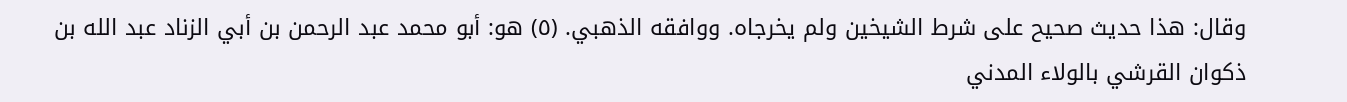وقال: هذا حديث صحيح على شرط الشيخين ولم يخرجاه. ووافقه الذهبي. (٥) هو: أبو محمد عبد الرحمن بن أبي الزناد عبد الله بن ذكوان القرشي بالولاء المدني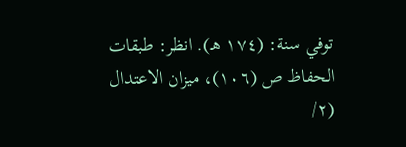توفي سنة: (١٧٤ هـ). انظر: طبقات الحفاظ ص (١٠٦)، ميزان الاعتدال (٢/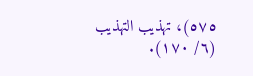٥٧٥)، تهذيب التهذيب (٦/ ١٧٠).